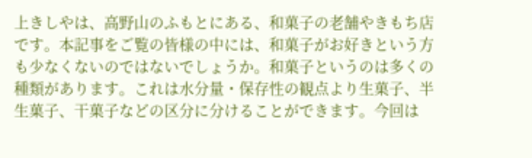上きしやは、高野山のふもとにある、和菓子の老舗やきもち店です。本記事をご覧の皆様の中には、和菓子がお好きという方も少なくないのではないでしょうか。和菓子というのは多くの種類があります。これは水分量・保存性の観点より生菓子、半生菓子、干菓子などの区分に分けることができます。今回は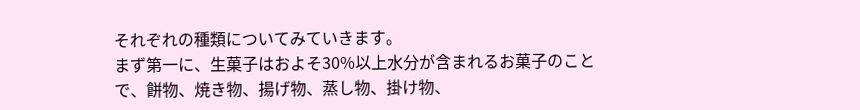それぞれの種類についてみていきます。
まず第一に、生菓子はおよそ30%以上水分が含まれるお菓子のことで、餅物、焼き物、揚げ物、蒸し物、掛け物、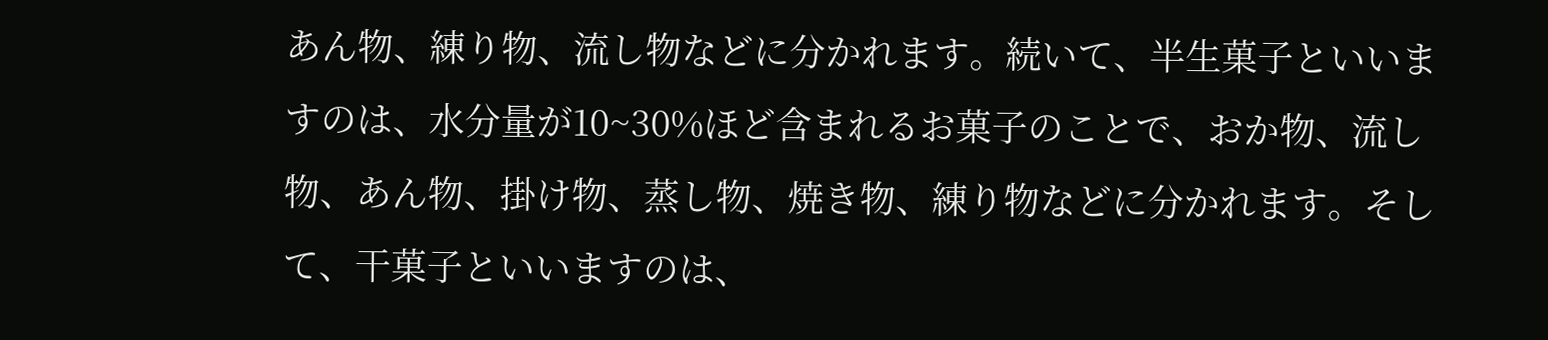あん物、練り物、流し物などに分かれます。続いて、半生菓子といいますのは、水分量が10~30%ほど含まれるお菓子のことで、おか物、流し物、あん物、掛け物、蒸し物、焼き物、練り物などに分かれます。そして、干菓子といいますのは、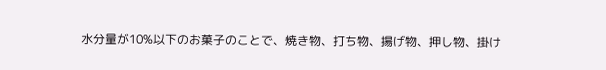水分量が10%以下のお菓子のことで、焼き物、打ち物、揚げ物、押し物、掛け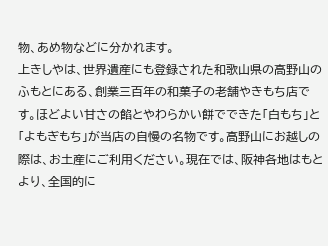物、あめ物などに分かれます。
上きしやは、世界遺産にも登録された和歌山県の高野山のふもとにある、創業三百年の和菓子の老舗やきもち店です。ほどよい甘さの餡とやわらかい餅でできた「白もち」と「よもぎもち」が当店の自慢の名物です。高野山にお越しの際は、お土産にご利用ください。現在では、阪神各地はもとより、全国的に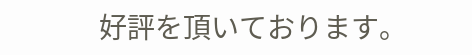好評を頂いております。